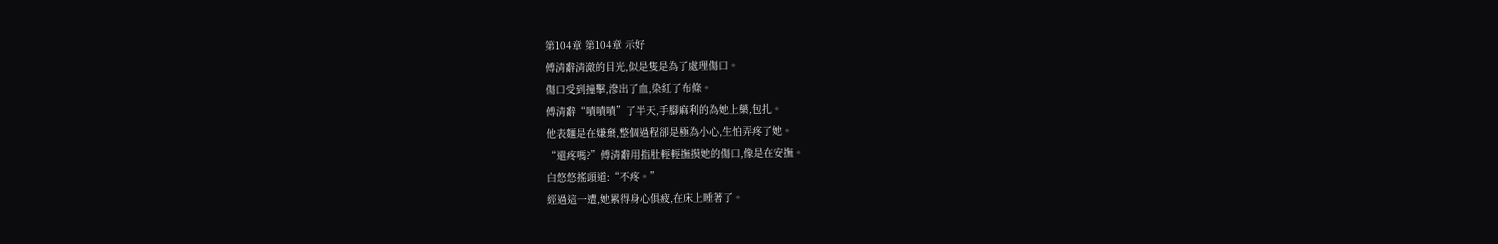第104章 第104章 示好
傅清辭清澈的目光,似是隻是為了處理傷口。
傷口受到撞擊,滲出了血,染紅了布條。
傅清辭“嘖嘖嘖”了半天,手腳麻利的為她上藥,包扎。
他表麵是在嫌棄,整個過程卻是極為小心,生怕弄疼了她。
“還疼嗎?”傅清辭用指肚輕輕撫摸她的傷口,像是在安撫。
白悠悠搖頭道:“不疼。”
經過這一遭,她累得身心俱疲,在床上睡著了。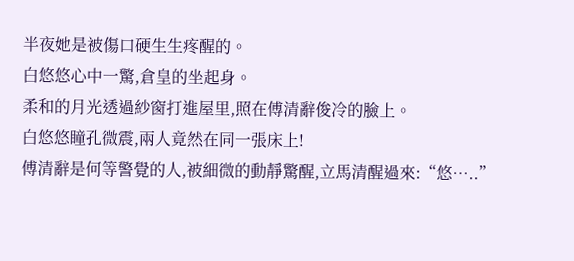半夜她是被傷口硬生生疼醒的。
白悠悠心中一驚,倉皇的坐起身。
柔和的月光透過紗窗打進屋里,照在傅清辭俊冷的臉上。
白悠悠瞳孔微震,兩人竟然在同一張床上!
傅清辭是何等警覺的人,被細微的動靜驚醒,立馬清醒過來:“悠…..”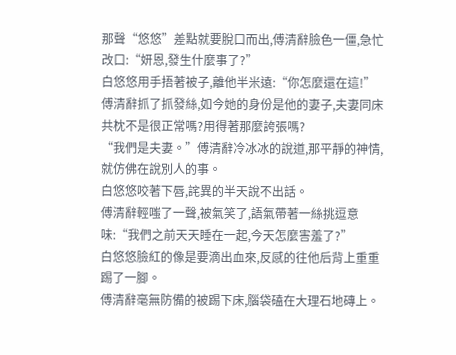那聲“悠悠”差點就要脫口而出,傅清辭臉色一僵,急忙改口:“妍恩,發生什麼事了?”
白悠悠用手捂著被子,離他半米遠:“你怎麼還在這!”
傅清辭抓了抓發絲,如今她的身份是他的妻子,夫妻同床共枕不是很正常嗎?用得著那麼誇張嗎?
“我們是夫妻。”傅清辭冷冰冰的說道,那平靜的神情,就仿佛在說別人的事。
白悠悠咬著下唇,詫異的半天說不出話。
傅清辭輕嗤了一聲,被氣笑了,語氣帶著一絲挑逗意味:“我們之前天天睡在一起,今天怎麼害羞了?”
白悠悠臉紅的像是要滴出血來,反感的往他后背上重重踢了一腳。
傅清辭毫無防備的被踢下床,腦袋磕在大理石地磚上。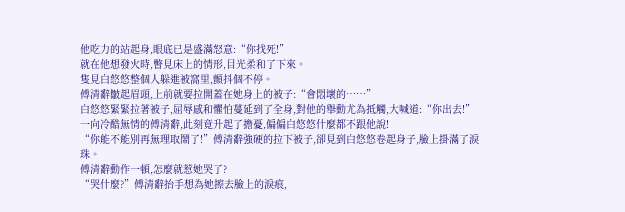他吃力的站起身,眼底已是盛滿怒意:“你找死!”
就在他想發火時,瞥見床上的情形,目光柔和了下來。
隻見白悠悠整個人躲進被窩里,顫抖個不停。
傅清辭皺起眉頭,上前就要拉開蓋在她身上的被子:“會悶壞的……”
白悠悠緊緊拉著被子,屈辱感和懼怕蔓延到了全身,對他的舉動尤為抵觸,大喊道:“你出去!”
一向冷酷無情的傅清辭,此刻竟升起了擔憂,偏偏白悠悠什麼都不跟他說!
“你能不能別再無理取鬧了!”傅清辭強硬的拉下被子,卻見到白悠悠卷起身子,臉上掛滿了淚珠。
傅清辭動作一頓,怎麼就惹她哭了?
“哭什麼?”傅清辭抬手想為她擦去臉上的淚痕,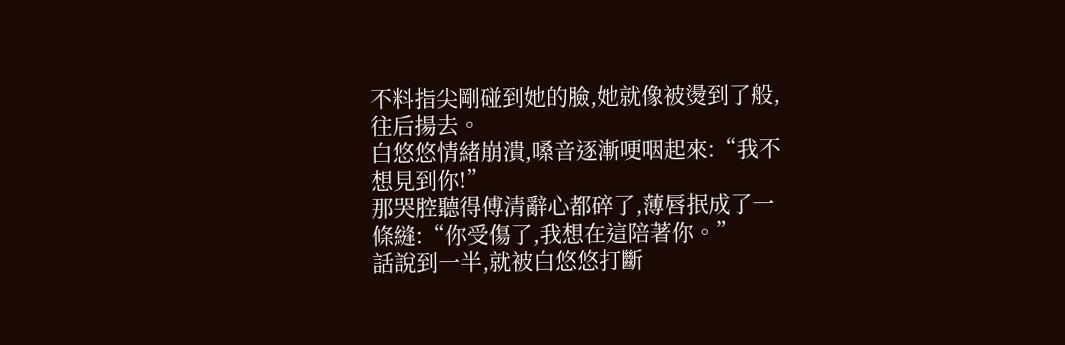不料指尖剛碰到她的臉,她就像被燙到了般,往后揚去。
白悠悠情緒崩潰,嗓音逐漸哽咽起來:“我不想見到你!”
那哭腔聽得傅清辭心都碎了,薄唇抿成了一條縫:“你受傷了,我想在這陪著你。”
話說到一半,就被白悠悠打斷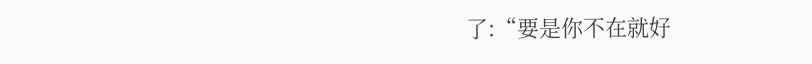了:“要是你不在就好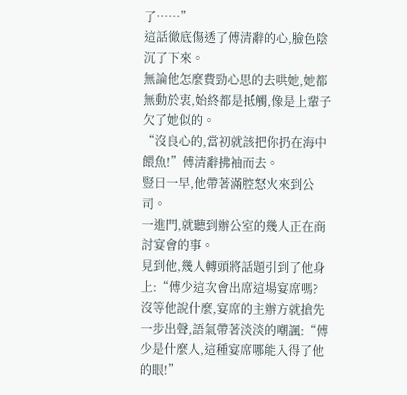了……”
這話徹底傷透了傅清辭的心,臉色陰沉了下來。
無論他怎麼費勁心思的去哄她,她都無動於衷,始終都是抵觸,像是上輩子欠了她似的。
“沒良心的,當初就該把你扔在海中餵魚!”傅清辭拂袖而去。
豎日一早,他帶著滿腔怒火來到公司。
一進門,就聽到辦公室的幾人正在商討宴會的事。
見到他,幾人轉頭將話題引到了他身上:“傅少這次會出席這場宴席嗎?
沒等他說什麼,宴席的主辦方就搶先一步出聲,語氣帶著淡淡的嘲諷:“傅少是什麼人,這種宴席哪能入得了他的眼!”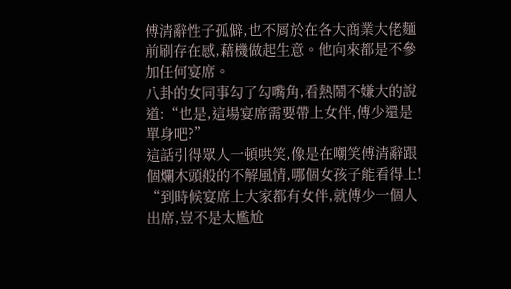傅清辭性子孤僻,也不屑於在各大商業大佬麵前刷存在感,藉機做起生意。他向來都是不參加任何宴席。
八卦的女同事勾了勾嘴角,看熱鬧不嫌大的說道:“也是,這場宴席需要帶上女伴,傅少還是單身吧?”
這話引得眾人一頓哄笑,像是在嘲笑傅清辭跟個爛木頭般的不解風情,哪個女孩子能看得上!
“到時候宴席上大家都有女伴,就傅少一個人出席,豈不是太尷尬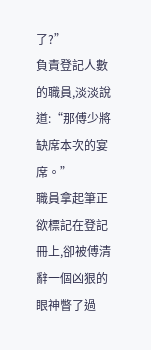了?”
負責登記人數的職員,淡淡說道:“那傅少將缺席本次的宴席。”
職員拿起筆正欲標記在登記冊上,卻被傅清辭一個凶狠的眼神瞥了過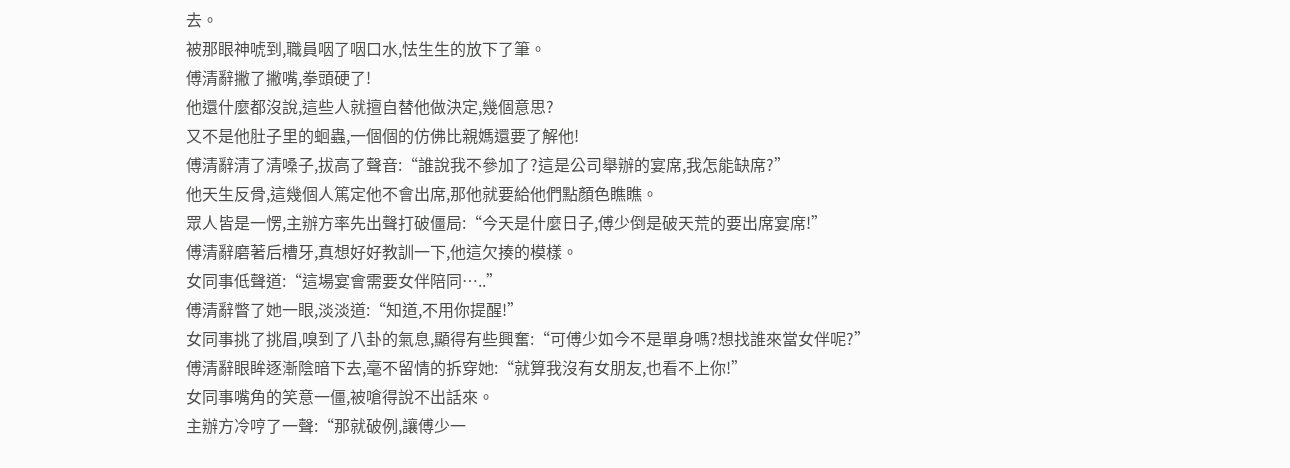去。
被那眼神唬到,職員咽了咽口水,怯生生的放下了筆。
傅清辭撇了撇嘴,拳頭硬了!
他還什麼都沒說,這些人就擅自替他做決定,幾個意思?
又不是他肚子里的蛔蟲,一個個的仿佛比親媽還要了解他!
傅清辭清了清嗓子,拔高了聲音:“誰說我不參加了?這是公司舉辦的宴席,我怎能缺席?”
他天生反骨,這幾個人篤定他不會出席,那他就要給他們點顏色瞧瞧。
眾人皆是一愣,主辦方率先出聲打破僵局:“今天是什麼日子,傅少倒是破天荒的要出席宴席!”
傅清辭磨著后槽牙,真想好好教訓一下,他這欠揍的模樣。
女同事低聲道:“這場宴會需要女伴陪同…..”
傅清辭瞥了她一眼,淡淡道:“知道,不用你提醒!”
女同事挑了挑眉,嗅到了八卦的氣息,顯得有些興奮:“可傅少如今不是單身嗎?想找誰來當女伴呢?”
傅清辭眼眸逐漸陰暗下去,毫不留情的拆穿她:“就算我沒有女朋友,也看不上你!”
女同事嘴角的笑意一僵,被嗆得說不出話來。
主辦方冷哼了一聲:“那就破例,讓傅少一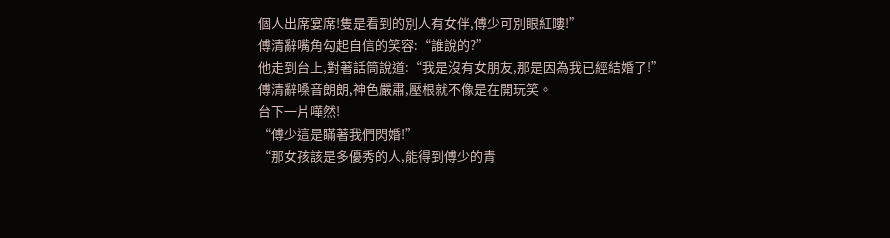個人出席宴席!隻是看到的別人有女伴,傅少可別眼紅嘍!”
傅清辭嘴角勾起自信的笑容:“誰說的?”
他走到台上,對著話筒說道:“我是沒有女朋友,那是因為我已經結婚了!”
傅清辭嗓音朗朗,神色嚴肅,壓根就不像是在開玩笑。
台下一片嘩然!
“傅少這是瞞著我們閃婚!”
“那女孩該是多優秀的人,能得到傅少的青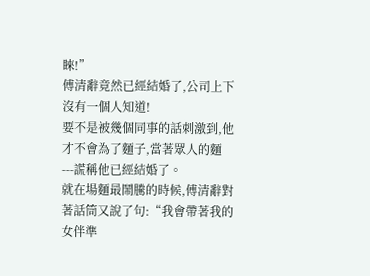睞!”
傅清辭竟然已經結婚了,公司上下沒有一個人知道!
要不是被幾個同事的話刺激到,他才不會為了麵子,當著眾人的麵---謊稱他已經結婚了。
就在場麵最鬧騰的時候,傅清辭對著話筒又說了句:“我會帶著我的女伴準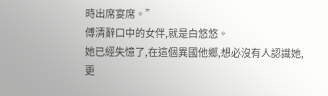時出席宴席。”
傅清辭口中的女伴,就是白悠悠。
她已經失憶了,在這個異國他鄉,想必沒有人認識她,更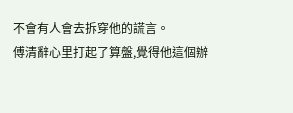不會有人會去拆穿他的謊言。
傅清辭心里打起了算盤,覺得他這個辦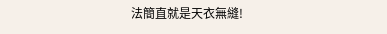法簡直就是天衣無縫!